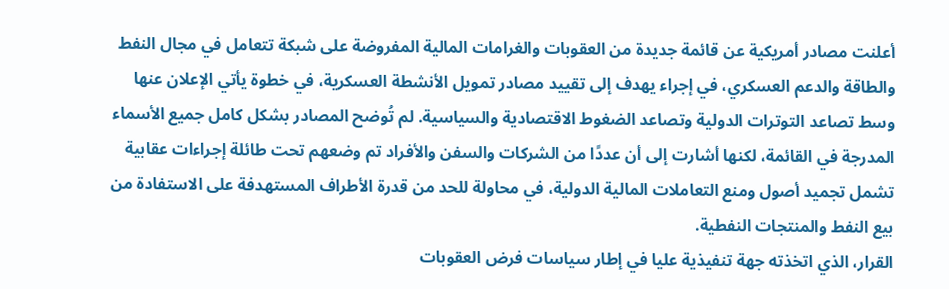أعلنت مصادر أمريكية عن قائمة جديدة من العقوبات والغرامات المالية المفروضة على شبكة تتعامل في مجال النفط والطاقة والدعم العسكري، في إجراء يهدف إلى تقييد مصادر تمويل الأنشطة العسكرية، في خطوة يأتي الإعلان عنها وسط تصاعد التوترات الدولية وتصاعد الضغوط الاقتصادية والسياسية. لم تُوضح المصادر بشكل كامل جميع الأسماء المدرجة في القائمة، لكنها أشارت إلى أن عددًا من الشركات والسفن والأفراد تم وضعهم تحت طائلة إجراءات عقابية تشمل تجميد أصول ومنع التعاملات المالية الدولية، في محاولة للحد من قدرة الأطراف المستهدفة على الاستفادة من بيع النفط والمنتجات النفطية.
القرار، الذي اتخذته جهة تنفيذية عليا في إطار سياسات فرض العقوبات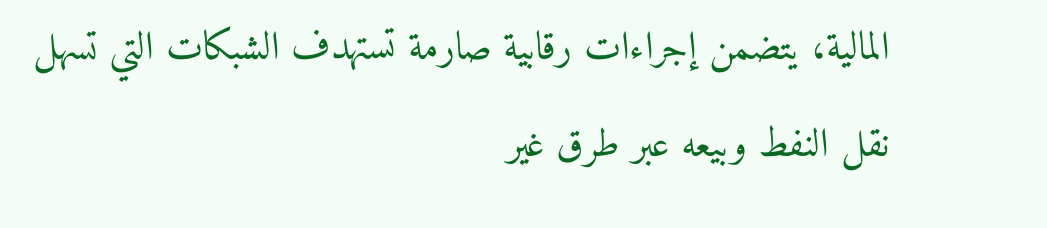المالية، يتضمن إجراءات رقابية صارمة تستهدف الشبكات التي تسهل نقل النفط وبيعه عبر طرق غير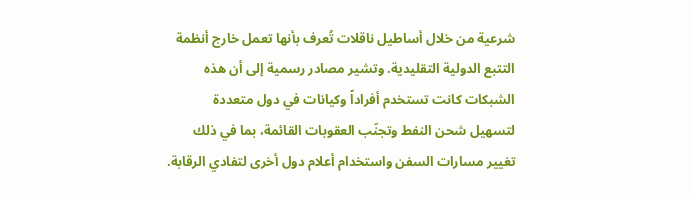شرعية من خلال أساطيل ناقلات تُعرف بأنها تعمل خارج أنظمة التتبع الدولية التقليدية. وتشير مصادر رسمية إلى أن هذه الشبكات كانت تستخدم أفراداً وكيانات في دول متعددة لتسهيل شحن النفط وتجنّب العقوبات القائمة، بما في ذلك تغيير مسارات السفن واستخدام أعلام دول أخرى لتفادي الرقابة.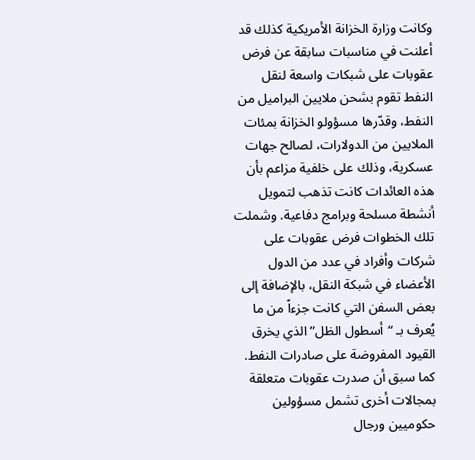وكانت وزارة الخزانة الأمريكية كذلك قد أعلنت في مناسبات سابقة عن فرض عقوبات على شبكات واسعة لنقل النفط تقوم بشحن ملايين البراميل من النفط، وقدّرها مسؤولو الخزانة بمئات الملايين من الدولارات، لصالح جهات عسكرية، وذلك على خلفية مزاعم بأن هذه العائدات كانت تذهب لتمويل أنشطة مسلحة وبرامج دفاعية. وشملت تلك الخطوات فرض عقوبات على شركات وأفراد في عدد من الدول الأعضاء في شبكة النقل، بالإضافة إلى بعض السفن التي كانت جزءاً من ما يُعرف بـ “أسطول الظل” الذي يخرق القيود المفروضة على صادرات النفط.
كما سبق أن صدرت عقوبات متعلقة بمجالات أخرى تشمل مسؤولين حكوميين ورجال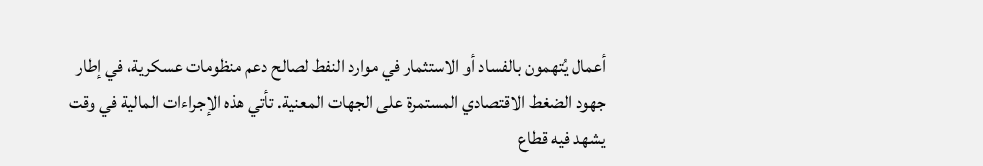أعمال يُتهمون بالفساد أو الاستثمار في موارد النفط لصالح دعم منظومات عسكرية، في إطار جهود الضغط الاقتصادي المستمرة على الجهات المعنية. تأتي هذه الإجراءات المالية في وقت يشهد فيه قطاع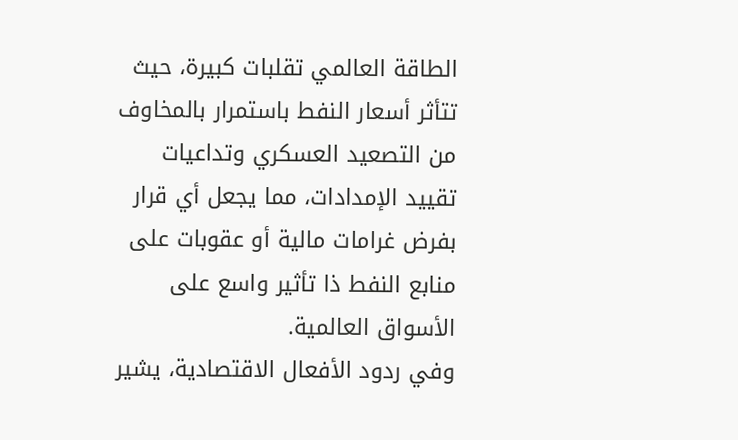الطاقة العالمي تقلبات كبيرة، حيث تتأثر أسعار النفط باستمرار بالمخاوف من التصعيد العسكري وتداعيات تقييد الإمدادات، مما يجعل أي قرار بفرض غرامات مالية أو عقوبات على منابع النفط ذا تأثير واسع على الأسواق العالمية.
وفي ردود الأفعال الاقتصادية، يشير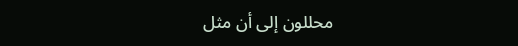محللون إلى أن مثل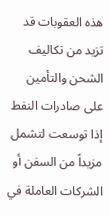هذه العقوبات قد تزيد من تكاليف الشحن والتأمين على صادرات النفط إذا توسعت لتشمل مزيداً من السفن أو الشركات العاملة في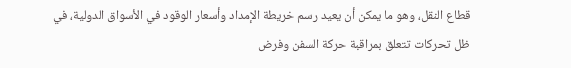قطاع النقل، وهو ما يمكن أن يعيد رسم خريطة الإمداد وأسعار الوقود في الأسواق الدولية، في ظل تحركات تتعلق بمراقبة حركة السفن وفرض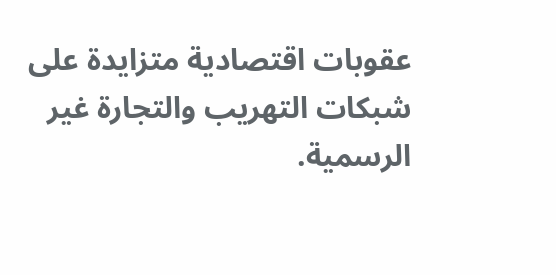عقوبات اقتصادية متزايدة على شبكات التهريب والتجارة غير الرسمية.